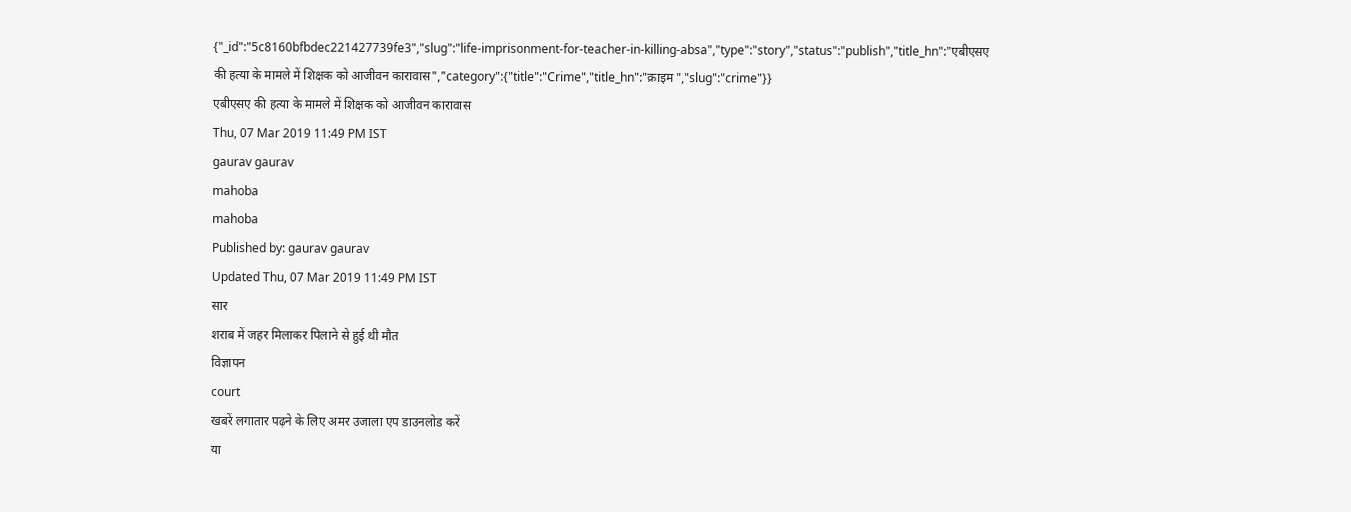{"_id":"5c8160bfbdec221427739fe3","slug":"life-imprisonment-for-teacher-in-killing-absa","type":"story","status":"publish","title_hn":"एबीएसए की हत्या के मामले में शिक्षक को आजीवन कारावास","category":{"title":"Crime","title_hn":"क्राइम ","slug":"crime"}}
एबीएसए की हत्या के मामले में शिक्षक को आजीवन कारावास
Thu, 07 Mar 2019 11:49 PM IST
gaurav gaurav
mahoba
mahoba
Published by: gaurav gaurav
Updated Thu, 07 Mar 2019 11:49 PM IST
सार
शराब में जहर मिलाकर पिलाने से हुई थी मौत
विज्ञापन
court
खबरें लगातार पढ़ने के लिए अमर उजाला एप डाउनलोड करें
या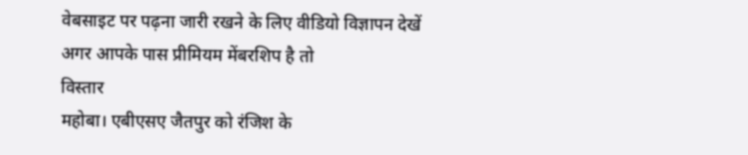वेबसाइट पर पढ़ना जारी रखने के लिए वीडियो विज्ञापन देखें
अगर आपके पास प्रीमियम मेंबरशिप है तो
विस्तार
महोबा। एबीएसए जैतपुर को रंजिश के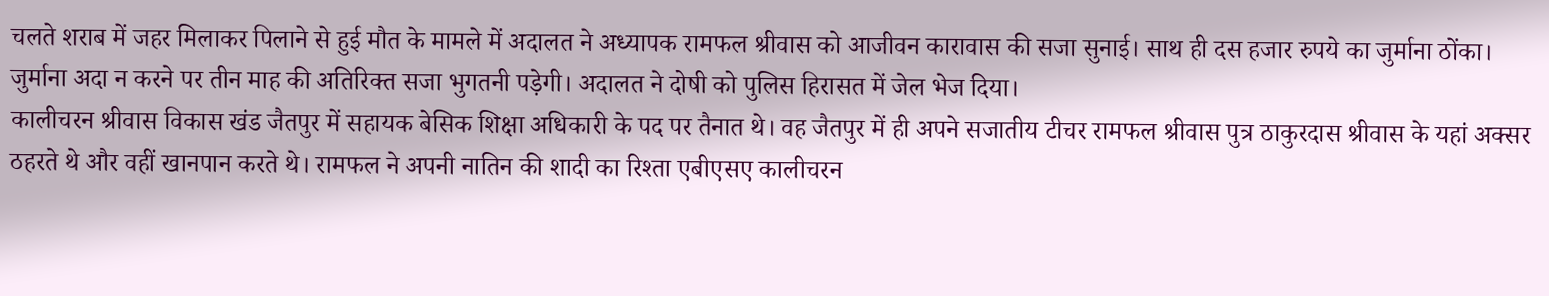चलते शराब में जहर मिलाकर पिलाने से हुई मौत के मामले में अदालत ने अध्यापक रामफल श्रीवास को आजीवन कारावास की सजा सुनाई। साथ ही दस हजार रुपये का जुर्माना ठोंका। जुर्माना अदा न करने पर तीन माह की अतिरिक्त सजा भुगतनी पड़ेगी। अदालत ने दोषी को पुलिस हिरासत में जेल भेज दिया।
कालीचरन श्रीवास विकास खंड जैतपुर में सहायक बेसिक शिक्षा अधिकारी के पद पर तैनात थे। वह जैतपुर में ही अपने सजातीय टीचर रामफल श्रीवास पुत्र ठाकुरदास श्रीवास के यहां अक्सर ठहरते थे और वहीं खानपान करते थे। रामफल ने अपनी नातिन की शादी का रिश्ता एबीएसए कालीचरन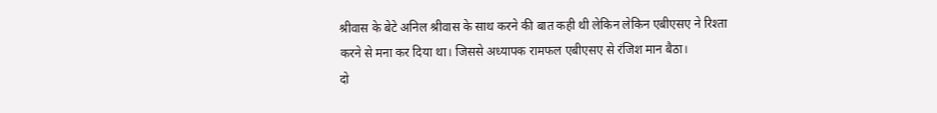श्रीवास के बेटे अनिल श्रीवास के साथ करने की बात कही थी लेकिन लेकिन एबीएसए ने रिश्ता करने से मना कर दिया था। जिससे अध्यापक रामफल एबीएसए से रंजिश मान बैठा।
दो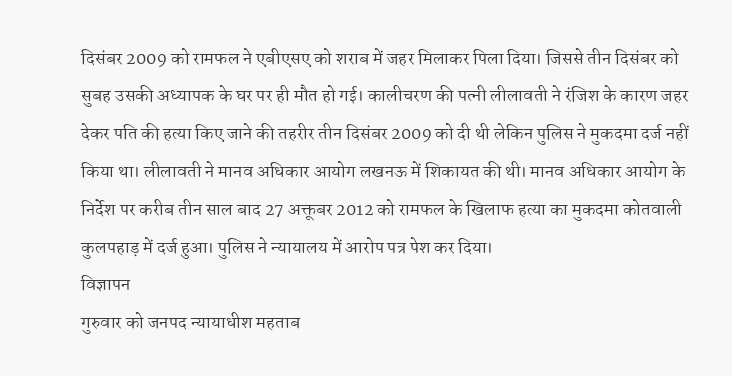दिसंबर 2009 को रामफल ने एबीएसए को शराब में जहर मिलाकर पिला दिया। जिससे तीन दिसंबर को सुबह उसकी अध्यापक के घर पर ही मौत हो गई। कालीचरण की पत्नी लीलावती ने रंजिश के कारण जहर देकर पति की हत्या किए जाने की तहरीर तीन दिसंबर 2009 को दी थी लेकिन पुलिस ने मुकदमा दर्ज नहीं किया था। लीलावती ने मानव अधिकार आयोग लखनऊ में शिकायत की थी। मानव अधिकार आयोग के निर्देश पर करीब तीन साल बाद 27 अक्तूबर 2012 को रामफल के खिलाफ हत्या का मुकदमा कोतवाली कुलपहाड़ में दर्ज हुआ। पुलिस ने न्यायालय में आरोप पत्र पेश कर दिया।
विज्ञापन
गुरुवार को जनपद न्यायाधीश महताब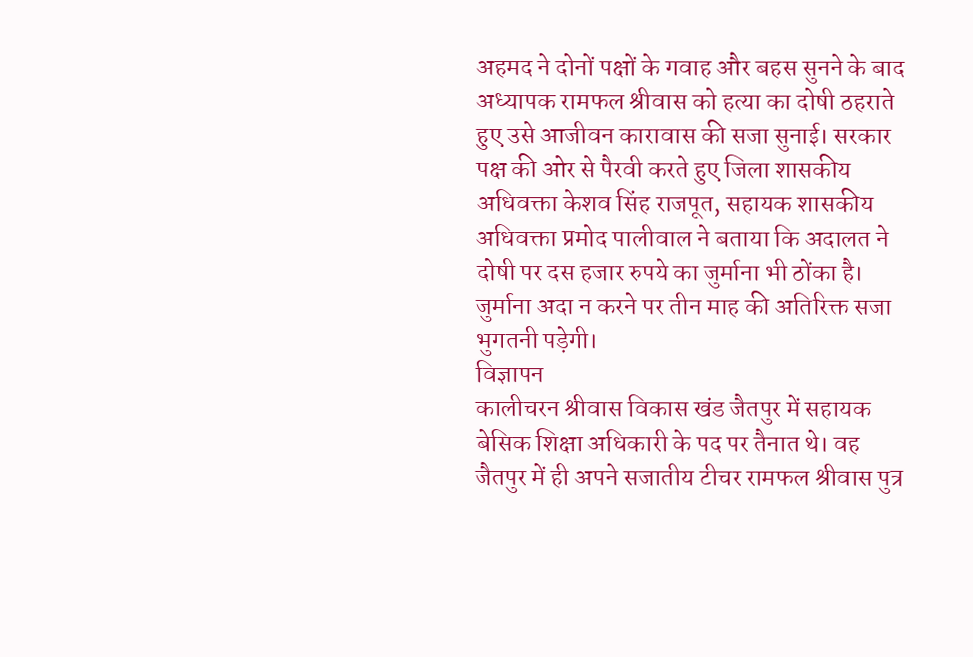अहमद ने दोनों पक्षों के गवाह और बहस सुनने के बाद अध्यापक रामफल श्रीवास को हत्या का दोषी ठहराते हुए उसे आजीवन कारावास की सजा सुनाई। सरकार पक्ष की ओर से पैरवी करते हुए जिला शासकीय अधिवक्ता केशव सिंह राजपूत, सहायक शासकीय अधिवक्ता प्रमोद पालीवाल ने बताया कि अदालत ने दोषी पर दस हजार रुपये का जुर्माना भी ठोंका है। जुर्माना अदा न करने पर तीन माह की अतिरिक्त सजा भुगतनी पड़ेगी।
विज्ञापन
कालीचरन श्रीवास विकास खंड जैतपुर में सहायक बेसिक शिक्षा अधिकारी के पद पर तैनात थे। वह जैतपुर में ही अपने सजातीय टीचर रामफल श्रीवास पुत्र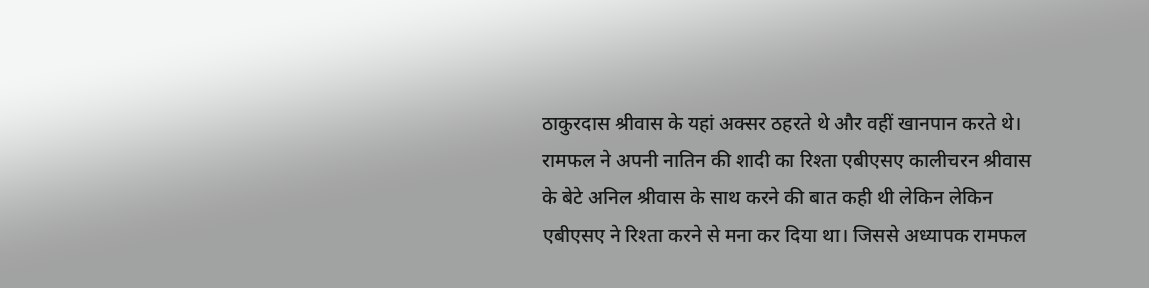ठाकुरदास श्रीवास के यहां अक्सर ठहरते थे और वहीं खानपान करते थे। रामफल ने अपनी नातिन की शादी का रिश्ता एबीएसए कालीचरन श्रीवास के बेटे अनिल श्रीवास के साथ करने की बात कही थी लेकिन लेकिन एबीएसए ने रिश्ता करने से मना कर दिया था। जिससे अध्यापक रामफल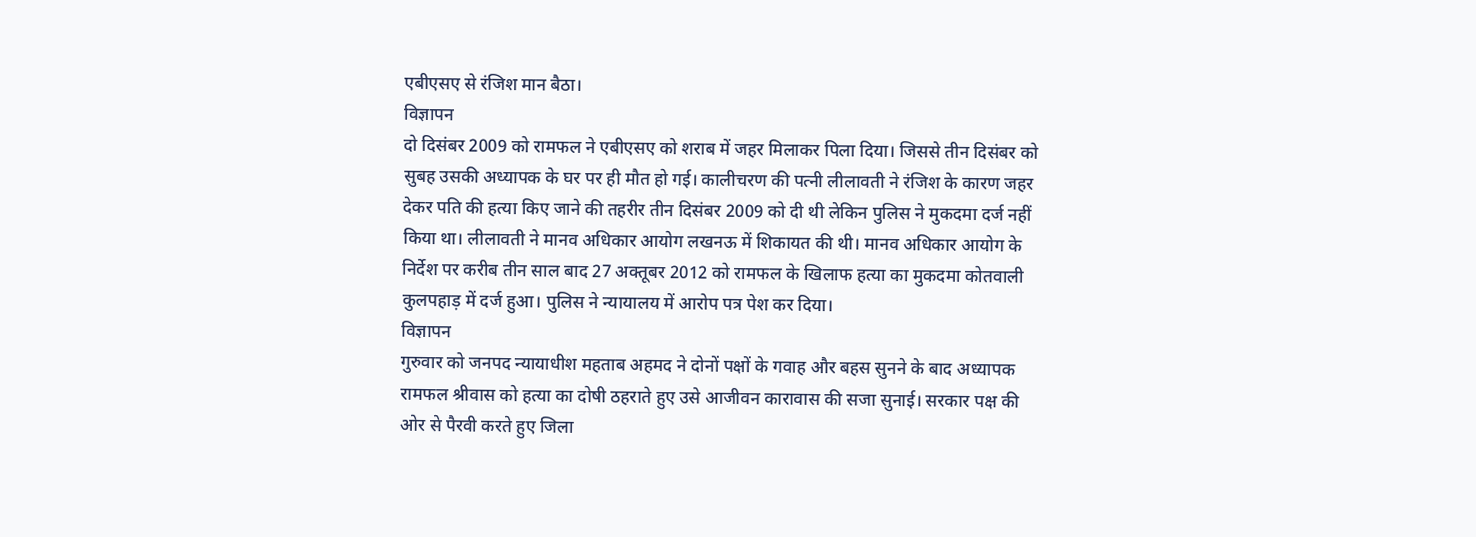एबीएसए से रंजिश मान बैठा।
विज्ञापन
दो दिसंबर 2009 को रामफल ने एबीएसए को शराब में जहर मिलाकर पिला दिया। जिससे तीन दिसंबर को सुबह उसकी अध्यापक के घर पर ही मौत हो गई। कालीचरण की पत्नी लीलावती ने रंजिश के कारण जहर देकर पति की हत्या किए जाने की तहरीर तीन दिसंबर 2009 को दी थी लेकिन पुलिस ने मुकदमा दर्ज नहीं किया था। लीलावती ने मानव अधिकार आयोग लखनऊ में शिकायत की थी। मानव अधिकार आयोग के निर्देश पर करीब तीन साल बाद 27 अक्तूबर 2012 को रामफल के खिलाफ हत्या का मुकदमा कोतवाली कुलपहाड़ में दर्ज हुआ। पुलिस ने न्यायालय में आरोप पत्र पेश कर दिया।
विज्ञापन
गुरुवार को जनपद न्यायाधीश महताब अहमद ने दोनों पक्षों के गवाह और बहस सुनने के बाद अध्यापक रामफल श्रीवास को हत्या का दोषी ठहराते हुए उसे आजीवन कारावास की सजा सुनाई। सरकार पक्ष की ओर से पैरवी करते हुए जिला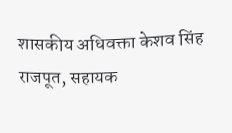शासकीय अधिवक्ता केशव सिंह राजपूत, सहायक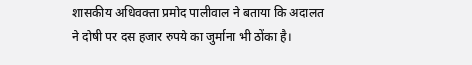शासकीय अधिवक्ता प्रमोद पालीवाल ने बताया कि अदालत ने दोषी पर दस हजार रुपये का जुर्माना भी ठोंका है।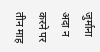जुर्माना अदा न करने पर तीन माह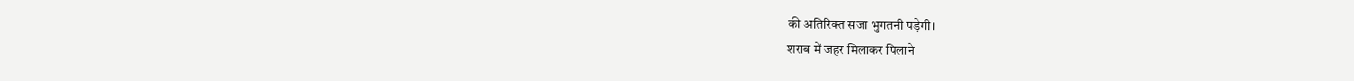की अतिरिक्त सजा भुगतनी पड़ेगी।
शराब में जहर मिलाकर पिलाने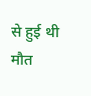से हुई थी मौत